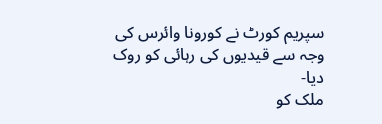سپریم کورٹ نے کورونا وائرس کی وجہ سے قیدیوں کی رہائی کو روک دیا-
ملک کو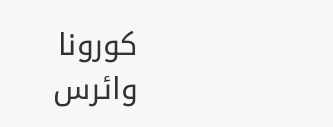کورونا وائرس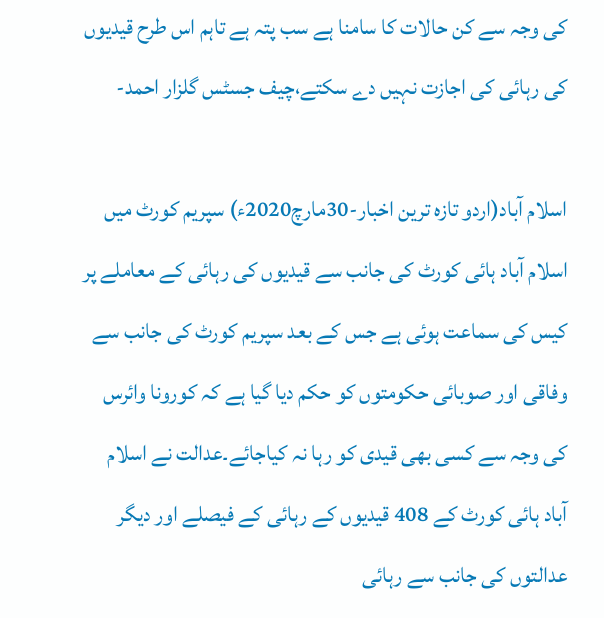کی وجہ سے کن حالات کا سامنا ہے سب پتہ ہے تاہم اس طرح قیدیوں کی رہائی کی اجازت نہیں دے سکتے،چیف جسٹس گلزار احمد-

اسلام آباد(اردو تازہ ترین اخبار-30مارچ2020ء) سپریم کورٹ میں اسلام آباد ہائی کورٹ کی جانب سے قیدیوں کی رہائی کے معاملے پر کیس کی سماعت ہوئی ہے جس کے بعد سپریم کورٹ کی جانب سے وفاقی اور صوبائی حکومتوں کو حکم دیا گیا ہے کہ کورونا وائرس کی وجہ سے کسی بھی قیدی کو رہا نہ کیاجائے۔عدالت نے اسلام آباد ہائی کورٹ کے 408 قیدیوں کے رہائی کے فیصلے اور دیگر عدالتوں کی جانب سے رہائی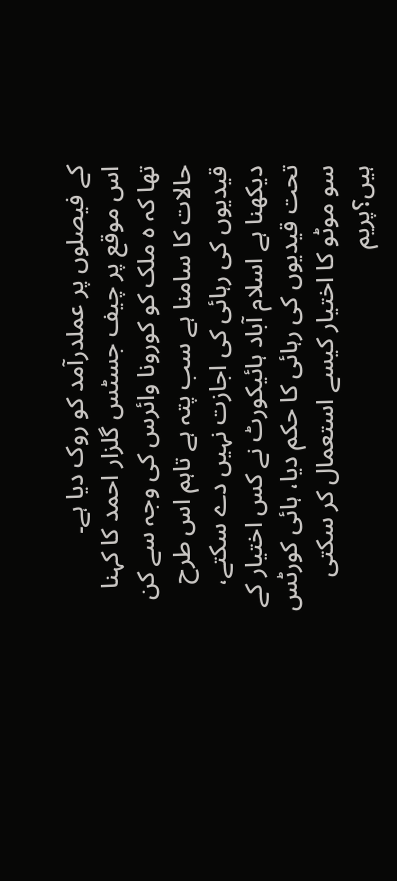کے فیصلوں پر عملدرآمد کو روک دیا ہے۔
اس موقع پر چیف جسٹس گلزار احمد کا کہنا تھا کہ ہ ملک کو کورونا وائرس کی وجہ سے کن حالات کا سامنا ہے سب پتہ ہے تاہم اس طرح قیدیوں کی رہائی کی اجازت نہیں دے سکتے، دیکھنا ہے اسلام آباد ہائیکورٹ نے کس اختیار کے تحت قیدیوں کی رہائی کا حکم دیا، ہائی کورٹس سو موٹو کا اختیار کیسے استعمال کر سکتی ہیں؟پریم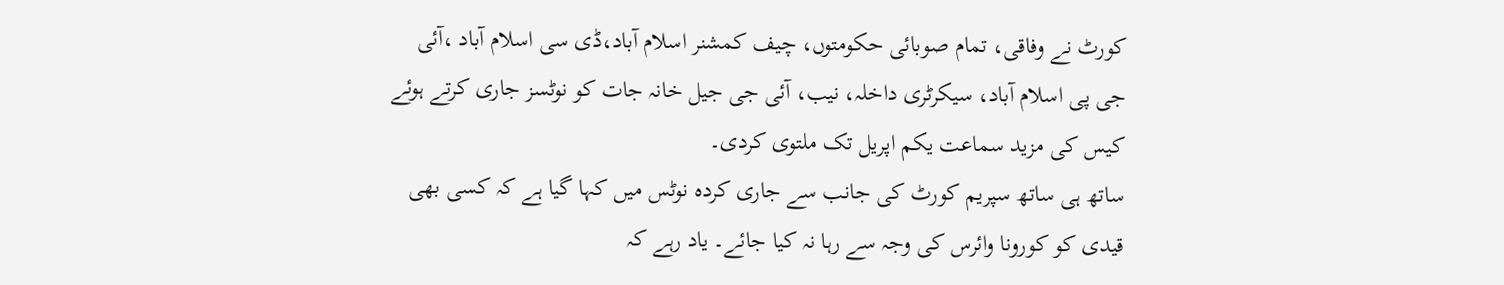کورٹ نے وفاقی، تمام صوبائی حکومتوں، چیف کمشنر اسلام آباد،ڈی سی اسلام آباد ،آئی جی پی اسلام آباد، سیکرٹری داخلہ، نیب، آئی جی جیل خانہ جات کو نوٹسز جاری کرتے ہوئے کیس کی مزید سماعت یکم اپریل تک ملتوی کردی۔
ساتھ ہی ساتھ سپریم کورٹ کی جانب سے جاری کردہ نوٹس میں کہا گیا ہے کہ کسی بھی قیدی کو کورونا وائرس کی وجہ سے رہا نہ کیا جائے۔ یاد رہے کہ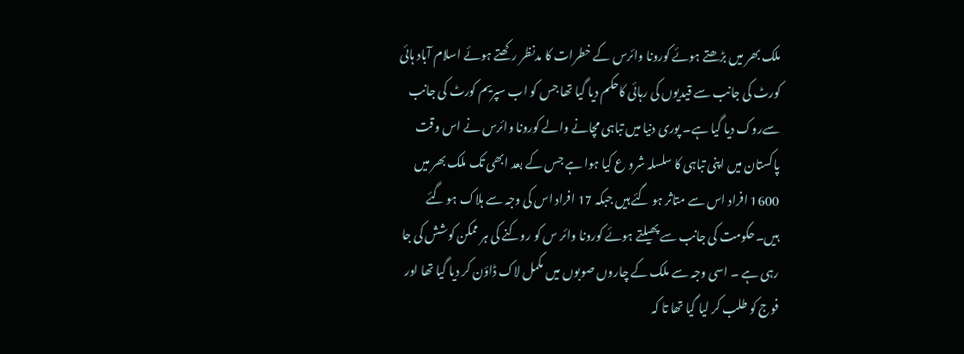ملک بھر میں بڑھتے ہوئے کورونا وائرس کے خطرات کا مدنظر رکھتے ہوئے اسلام آباد ہائی کورٹ کی جانب سے قیدیوں کی رہائی کاحکم دیا گیا تھا جس کو اب سپریم کورٹ کی جانب سےروک دیا گیا ہے۔ پوری دنیا میں تباہی مچانے والے کورونا وائرس نے اس وقت پاکستان میں اپنی تباہی کا سلسلہ شرو ع کیا ہوا ہے جس کے بعد ابھی تک ملک بھر میں 1600 افراد اس سے متاثر ہو گئے ہیں جبکہ 17 افراد اس کی وجہ سے ہلاک ہو گئے ہیں۔حکومت کی جانب سے پھیلتے ہوئے کورونا وائر س کو روکنے کی ہر ممکن کوشش کی جا رہی ہے ۔ اسی وجہ سے ملک کے چاروں صوبوں میں مکمل لاک ڈاؤن کر دیا گیا تھا اور فوج کو طلب کر لیا گیا تھا تا کہ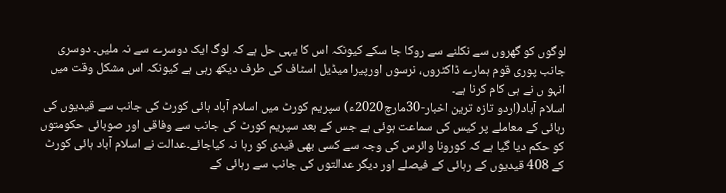لوگوں کو گھروں سے نکلنے سے روکا جا سکے کیونکہ اس کا یہی حل ہے کہ لوگ ایک دوسرے سے نہ ملیں۔ دوسری جانب پوری قوم ہمارے ڈاکٹروں، نرسوں اورپیرا میڈیل اسٹاف کی طرف دیکھ رہی ہے کیونکہ اس مشکل وقت میں انہو ں نے ہی کام کرنا ہے۔
اسلام آباد(اردو تازہ ترین اخبار-30مارچ2020ء) سپریم کورٹ میں اسلام آباد ہائی کورٹ کی جانب سے قیدیوں کی رہائی کے معاملے پر کیس کی سماعت ہوئی ہے جس کے بعد سپریم کورٹ کی جانب سے وفاقی اور صوبائی حکومتوں کو حکم دیا گیا ہے کہ کورونا وائرس کی وجہ سے کسی بھی قیدی کو رہا نہ کیاجائے۔عدالت نے اسلام آباد ہائی کورٹ کے 408 قیدیوں کے رہائی کے فیصلے اور دیگر عدالتوں کی جانب سے رہائی کے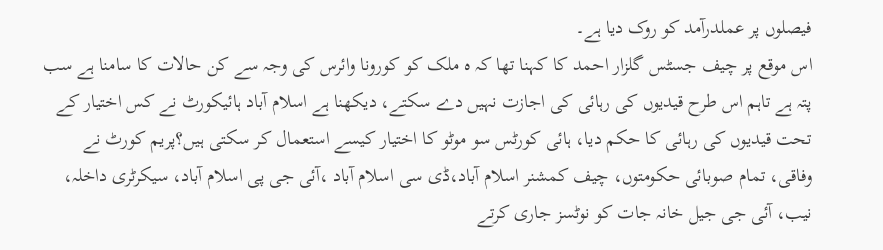فیصلوں پر عملدرآمد کو روک دیا ہے۔
اس موقع پر چیف جسٹس گلزار احمد کا کہنا تھا کہ ہ ملک کو کورونا وائرس کی وجہ سے کن حالات کا سامنا ہے سب پتہ ہے تاہم اس طرح قیدیوں کی رہائی کی اجازت نہیں دے سکتے، دیکھنا ہے اسلام آباد ہائیکورٹ نے کس اختیار کے تحت قیدیوں کی رہائی کا حکم دیا، ہائی کورٹس سو موٹو کا اختیار کیسے استعمال کر سکتی ہیں؟پریم کورٹ نے وفاقی، تمام صوبائی حکومتوں، چیف کمشنر اسلام آباد،ڈی سی اسلام آباد ،آئی جی پی اسلام آباد، سیکرٹری داخلہ، نیب، آئی جی جیل خانہ جات کو نوٹسز جاری کرتے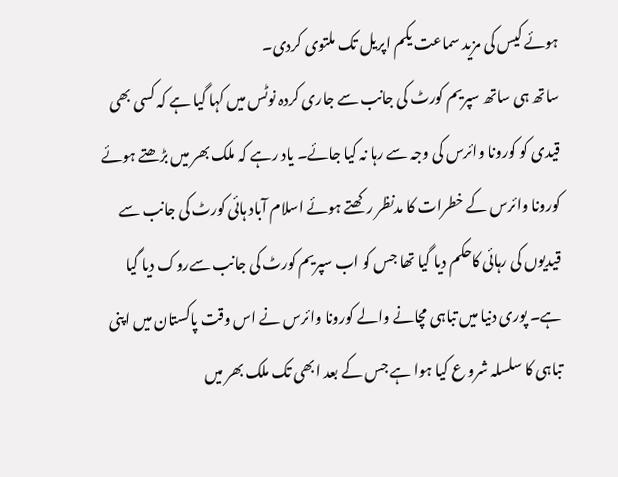ہوئے کیس کی مزید سماعت یکم اپریل تک ملتوی کردی۔
ساتھ ہی ساتھ سپریم کورٹ کی جانب سے جاری کردہ نوٹس میں کہا گیا ہے کہ کسی بھی قیدی کو کورونا وائرس کی وجہ سے رہا نہ کیا جائے۔ یاد رہے کہ ملک بھر میں بڑھتے ہوئے کورونا وائرس کے خطرات کا مدنظر رکھتے ہوئے اسلام آباد ہائی کورٹ کی جانب سے قیدیوں کی رہائی کاحکم دیا گیا تھا جس کو اب سپریم کورٹ کی جانب سےروک دیا گیا ہے۔ پوری دنیا میں تباہی مچانے والے کورونا وائرس نے اس وقت پاکستان میں اپنی تباہی کا سلسلہ شرو ع کیا ہوا ہے جس کے بعد ابھی تک ملک بھر میں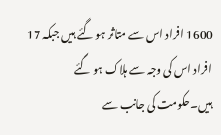1600 افراد اس سے متاثر ہو گئے ہیں جبکہ 17 افراد اس کی وجہ سے ہلاک ہو گئے ہیں۔حکومت کی جانب سے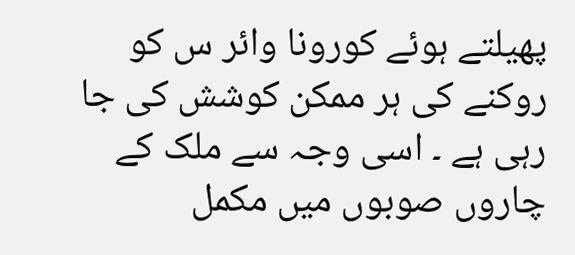پھیلتے ہوئے کورونا وائر س کو روکنے کی ہر ممکن کوشش کی جا رہی ہے ۔ اسی وجہ سے ملک کے چاروں صوبوں میں مکمل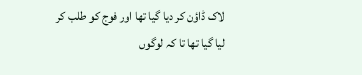لاک ڈاؤن کر دیا گیا تھا اور فوج کو طلب کر لیا گیا تھا تا کہ لوگوں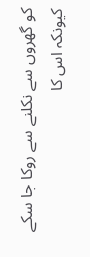کو گھروں سے نکلنے سے روکا جا سکے کیونکہ اس کا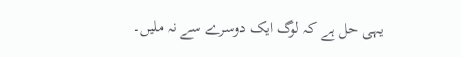یہی حل ہے کہ لوگ ایک دوسرے سے نہ ملیں۔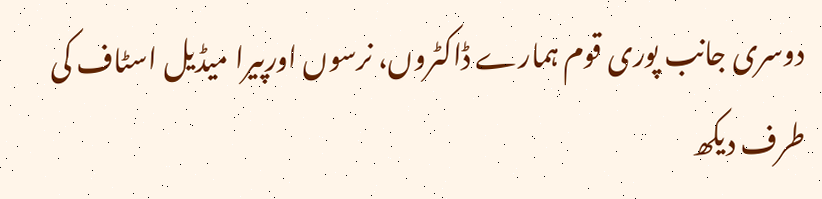دوسری جانب پوری قوم ہمارے ڈاکٹروں، نرسوں اورپیرا میڈیل اسٹاف کی طرف دیکھ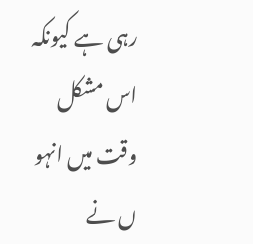رہی ہے کیونکہ اس مشکل وقت میں انہو ں نے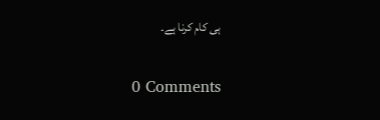ہی کام کرنا ہے۔

0 Comments